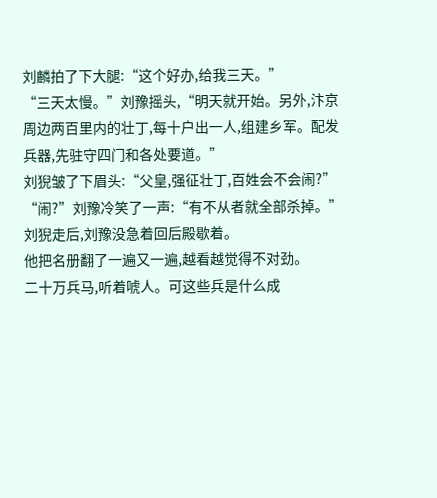刘麟拍了下大腿:“这个好办,给我三天。”
“三天太慢。”刘豫摇头,“明天就开始。另外,汴京周边两百里内的壮丁,每十户出一人,组建乡军。配发兵器,先驻守四门和各处要道。”
刘猊皱了下眉头:“父皇,强征壮丁,百姓会不会闹?”
“闹?”刘豫冷笑了一声:“有不从者就全部杀掉。”
刘猊走后,刘豫没急着回后殿歇着。
他把名册翻了一遍又一遍,越看越觉得不对劲。
二十万兵马,听着唬人。可这些兵是什么成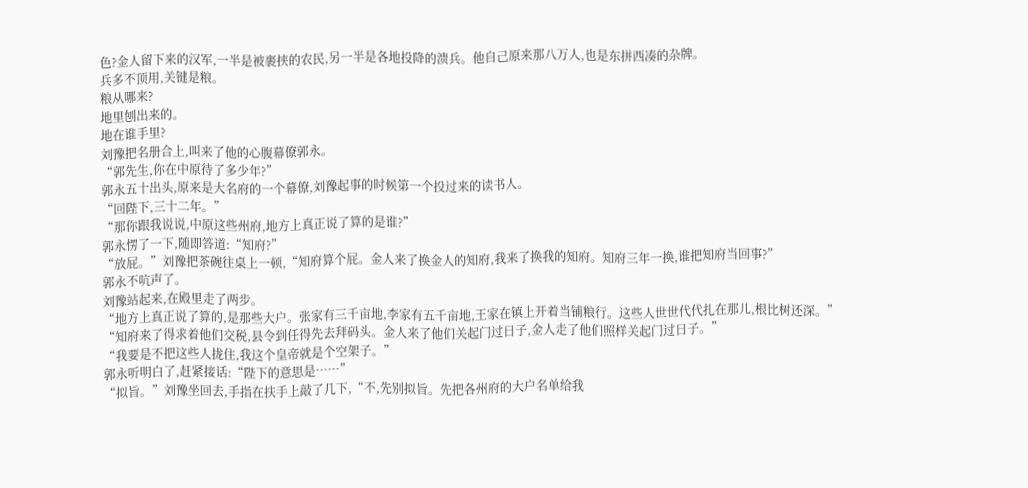色?金人留下来的汉军,一半是被裹挟的农民,另一半是各地投降的溃兵。他自己原来那八万人,也是东拼西凑的杂牌。
兵多不顶用,关键是粮。
粮从哪来?
地里刨出来的。
地在谁手里?
刘豫把名册合上,叫来了他的心腹幕僚郭永。
“郭先生,你在中原待了多少年?”
郭永五十出头,原来是大名府的一个幕僚,刘豫起事的时候第一个投过来的读书人。
“回陛下,三十二年。”
“那你跟我说说,中原这些州府,地方上真正说了算的是谁?”
郭永愣了一下,随即答道:“知府?”
“放屁。”刘豫把茶碗往桌上一顿,“知府算个屁。金人来了换金人的知府,我来了换我的知府。知府三年一换,谁把知府当回事?”
郭永不吭声了。
刘豫站起来,在殿里走了两步。
“地方上真正说了算的,是那些大户。张家有三千亩地,李家有五千亩地,王家在镇上开着当铺粮行。这些人世世代代扎在那儿,根比树还深。”
“知府来了得求着他们交税,县令到任得先去拜码头。金人来了他们关起门过日子,金人走了他们照样关起门过日子。”
“我要是不把这些人拢住,我这个皇帝就是个空架子。”
郭永听明白了,赶紧接话:“陛下的意思是……”
“拟旨。”刘豫坐回去,手指在扶手上敲了几下,“不,先别拟旨。先把各州府的大户名单给我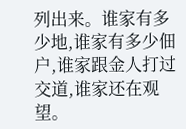列出来。谁家有多少地,谁家有多少佃户,谁家跟金人打过交道,谁家还在观望。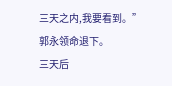三天之内,我要看到。”
郭永领命退下。
三天后